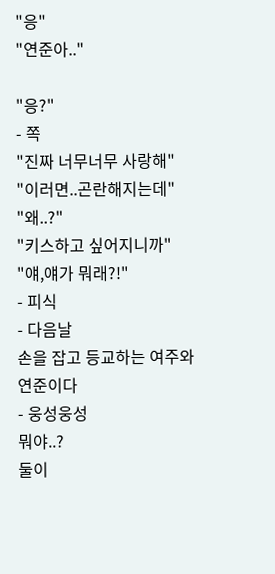"응"
"연준아.."

"응?"
- 쪽
"진짜 너무너무 사랑해"
"이러면..곤란해지는데"
"왜..?"
"키스하고 싶어지니까"
"얘,얘가 뭐래?!"
- 피식
- 다음날
손을 잡고 등교하는 여주와 연준이다
- 웅성웅성
뭐야..?
둘이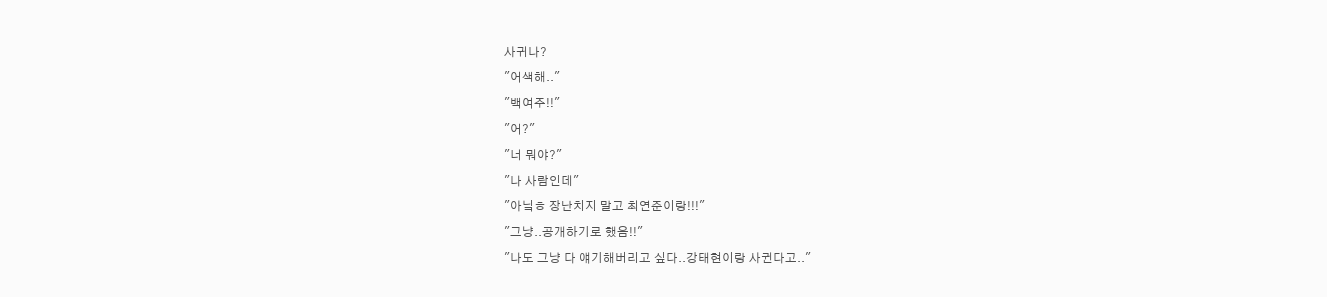사귀나?
"어색해.."
"백여주!!"
"어?"
"너 뭐야?"
"나 사람인데"
"아닠ㅎ 장난치지 말고 최연준이랑!!!"
"그냥..공개하기로 했음!!"
"나도 그냥 다 얘기해버리고 싶다..강태현이랑 사귄다고.."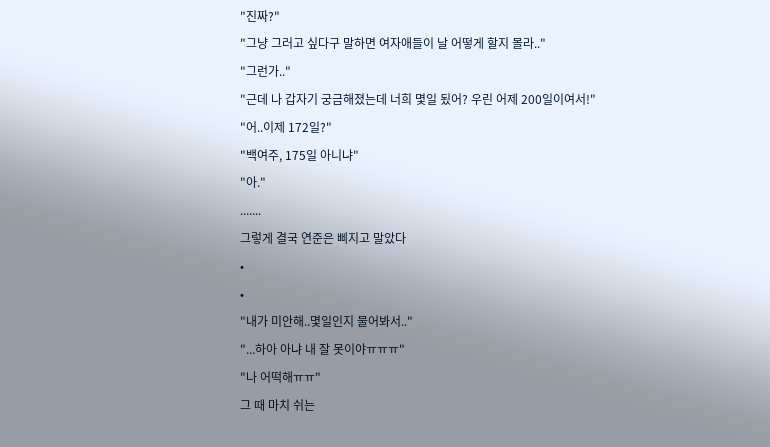"진짜?"
"그냥 그러고 싶다구 말하면 여자애들이 날 어떻게 할지 몰라.."
"그런가.."
"근데 나 갑자기 궁금해졌는데 너희 몇일 됬어? 우린 어제 200일이여서!"
"어..이제 172일?"
"백여주, 175일 아니냐"
"아."
.......
그렇게 결국 연준은 삐지고 말았다
•
•
"내가 미안해..몇일인지 물어봐서.."
"...하아 아냐 내 잘 못이야ㅠㅠㅠ"
"나 어떡해ㅠㅠ"
그 때 마치 쉬는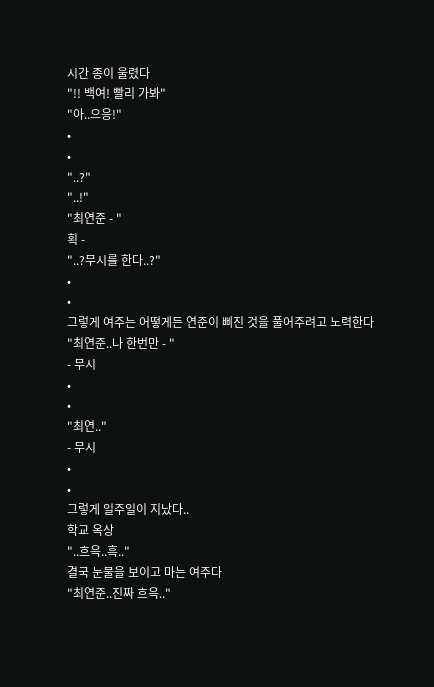시간 종이 울렸다
"!! 백여! 빨리 가봐"
"아..으응!"
•
•
"..?"
"..!"
"최연준 - "
획 -
"..?무시를 한다..?"
•
•
그렇게 여주는 어떻게든 연준이 삐진 것을 풀어주려고 노력한다
"최연준..나 한번만 - "
- 무시
•
•
"최연.."
- 무시
•
•
그렇게 일주일이 지났다..
학교 옥상
"..흐윽..흑.."
결국 눈물을 보이고 마는 여주다
"최연준..진짜 흐윽.."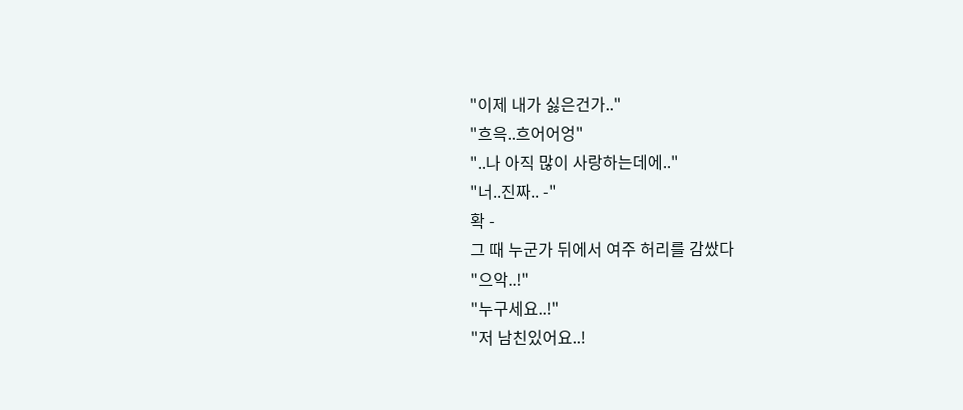"이제 내가 싫은건가.."
"흐윽..흐어어엉"
"..나 아직 많이 사랑하는데에.."
"너..진짜.. -"
확 -
그 때 누군가 뒤에서 여주 허리를 감쌌다
"으악..!"
"누구세요..!"
"저 남친있어요..!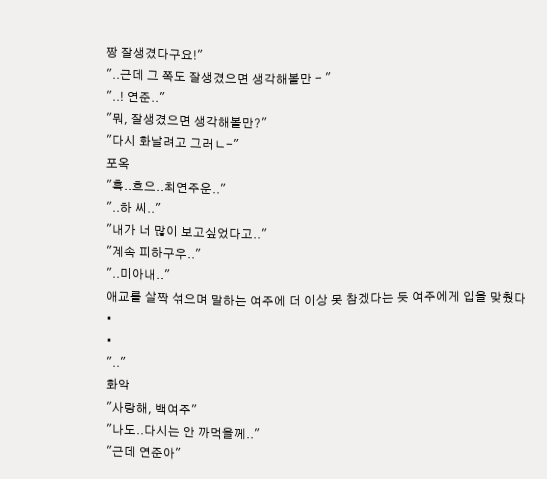짱 잘생겼다구요!"
"..근데 그 쪽도 잘생겼으면 생각해볼만 - "
"..! 연준.."
"뭐, 잘생겼으면 생각해볼만?"
"다시 화날려고 그러ㄴ-"
포옥
"흑..흐으..최연주운.."
"..하 씨.."
"내가 너 많이 보고싶었다고.."
"계속 피하구우.."
"..미아내.."
애교를 살짝 섞으며 말하는 여주에 더 이상 못 참겠다는 듯 여주에게 입을 맞췄다
•
•
".."
화악
"사랑해, 백여주"
"나도..다시는 안 까먹을께.."
"근데 연준아"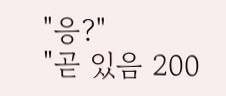"응?"
"곧 있음 200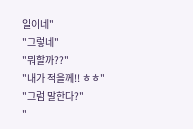일이네"
"그렇네"
"뭐할까??"
"내가 적을께!! ㅎㅎ"
"그럼 말한다?"
"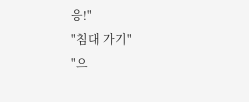응!"
"침대 가기"
"으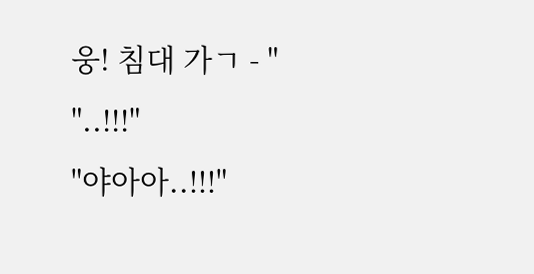웅! 침대 가ㄱ - "
"..!!!"
"야아아..!!!"